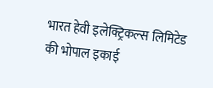भारत हेवी इलेक्ट्रिकल्स लिमिटेड की भोपाल इकाई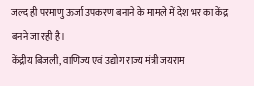जल्द ही परमाणु ऊर्जा उपकरण बनाने के मामले में देश भर का केंद्र बनने जा रही है।
केंद्रीय बिजली, वाणिज्य एवं उद्योग राज्य मंत्री जयराम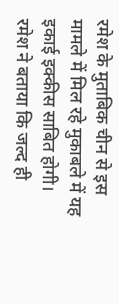रमेश के मुताबिक चीन से इस मामले में मिल रहे मुकाबले में यह इकाई इक्कीस साबित होगी। रमेश ने बताया कि जल्द ही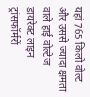यहां 765 किलो वोल्ट और उससे ज्यादा क्षमता वाले हाई वोल्टेज डायरेक्ट लाइन ट्रांसफॉर्मरों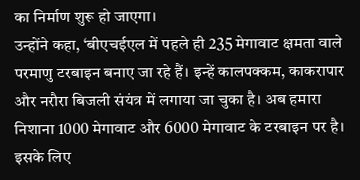का निर्माण शुरू हो जाएगा।
उन्होंने कहा, ‘बीएचईएल में पहले ही 235 मेगावाट क्षमता वाले परमाणु टरबाइन बनाए जा रहे हैं। इन्हें कालपक्कम, काकरापार और नरौरा बिजली संयंत्र में लगाया जा चुका है। अब हमारा निशाना 1000 मेगावाट और 6000 मेगावाट के टरबाइन पर है। इसके लिए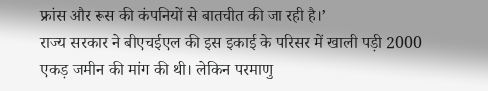फ्रांस और रूस की कंपनियों से बातचीत की जा रही है।’
राज्य सरकार ने बीएचईएल की इस इकाई के परिसर में खाली पड़ी 2000 एकड़ जमीन की मांग की थी। लेकिन परमाणु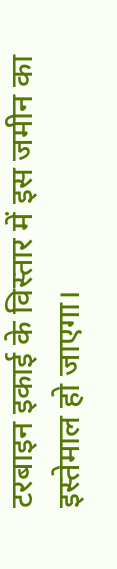टरबाइन इकाई के विस्तार में इस जमीन का इस्तेमाल हो जाएगा।